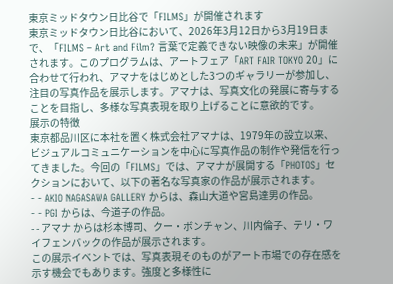東京ミッドタウン日比谷で「FILMS」が開催されます
東京ミッドタウン日比谷において、2026年3月12日から3月19日まで、「FILMS – Art and Film? 言葉で定義できない映像の未来」が開催されます。このプログラムは、アートフェア「ART FAIR TOKYO 20」に合わせて行われ、アマナをはじめとした3つのギャラリーが参加し、注目の写真作品を展示します。アマナは、写真文化の発展に寄与することを目指し、多様な写真表現を取り上げることに意欲的です。
展示の特徴
東京都品川区に本社を置く株式会社アマナは、1979年の設立以来、ビジュアルコミュニケーションを中心に写真作品の制作や発信を行ってきました。今回の「FILMS」では、アマナが展開する「PHOTOS」セクションにおいて、以下の著名な写真家の作品が展示されます。
- - AKIO NAGASAWA GALLERY からは、森山大道や宮島達男の作品。
- - PGI からは、今道子の作品。
- - アマナ からは杉本博司、クー・ボンチャン、川内倫子、テリ・ワイフェンバックの作品が展示されます。
この展示イベントでは、写真表現そのものがアート市場での存在感を示す機会でもあります。強度と多様性に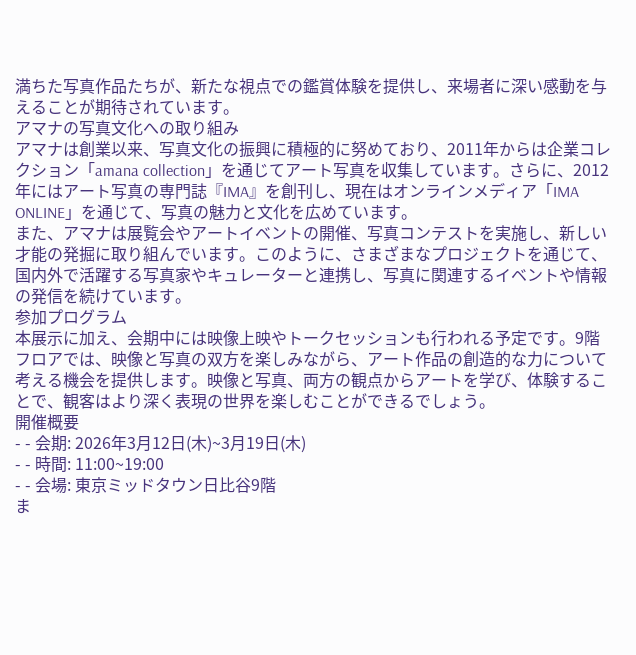満ちた写真作品たちが、新たな視点での鑑賞体験を提供し、来場者に深い感動を与えることが期待されています。
アマナの写真文化への取り組み
アマナは創業以来、写真文化の振興に積極的に努めており、2011年からは企業コレクション「amana collection」を通じてアート写真を収集しています。さらに、2012年にはアート写真の専門誌『IMA』を創刊し、現在はオンラインメディア「IMA ONLINE」を通じて、写真の魅力と文化を広めています。
また、アマナは展覧会やアートイベントの開催、写真コンテストを実施し、新しい才能の発掘に取り組んでいます。このように、さまざまなプロジェクトを通じて、国内外で活躍する写真家やキュレーターと連携し、写真に関連するイベントや情報の発信を続けています。
参加プログラム
本展示に加え、会期中には映像上映やトークセッションも行われる予定です。9階フロアでは、映像と写真の双方を楽しみながら、アート作品の創造的な力について考える機会を提供します。映像と写真、両方の観点からアートを学び、体験することで、観客はより深く表現の世界を楽しむことができるでしょう。
開催概要
- - 会期: 2026年3月12日(木)~3月19日(木)
- - 時間: 11:00~19:00
- - 会場: 東京ミッドタウン日比谷9階
ま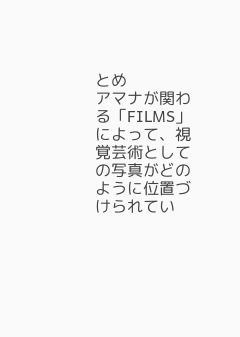とめ
アマナが関わる「FILMS」によって、視覚芸術としての写真がどのように位置づけられてい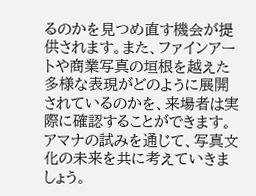るのかを見つめ直す機会が提供されます。また、ファインアートや商業写真の垣根を越えた多様な表現がどのように展開されているのかを、来場者は実際に確認することができます。アマナの試みを通じて、写真文化の未来を共に考えていきましょう。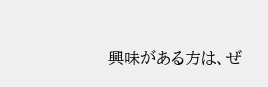興味がある方は、ぜ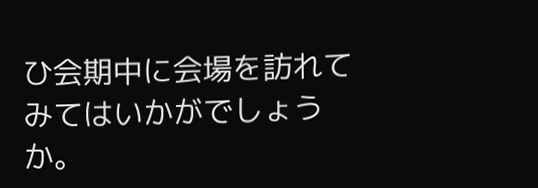ひ会期中に会場を訪れてみてはいかがでしょうか。